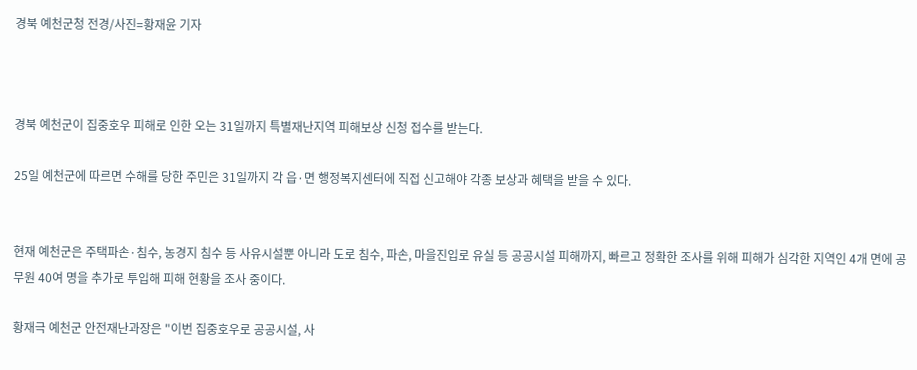경북 예천군청 전경/사진=황재윤 기자



경북 예천군이 집중호우 피해로 인한 오는 31일까지 특별재난지역 피해보상 신청 접수를 받는다.

25일 예천군에 따르면 수해를 당한 주민은 31일까지 각 읍·면 행정복지센터에 직접 신고해야 각종 보상과 혜택을 받을 수 있다.


현재 예천군은 주택파손·침수, 농경지 침수 등 사유시설뿐 아니라 도로 침수, 파손, 마을진입로 유실 등 공공시설 피해까지, 빠르고 정확한 조사를 위해 피해가 심각한 지역인 4개 면에 공무원 40여 명을 추가로 투입해 피해 현황을 조사 중이다.

황재극 예천군 안전재난과장은 "이번 집중호우로 공공시설, 사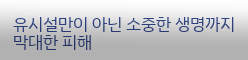유시설만이 아닌 소중한 생명까지 막대한 피해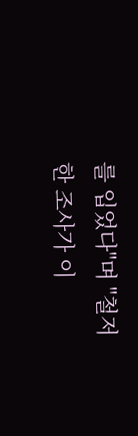를 입었다"며 "철저한 조사가 이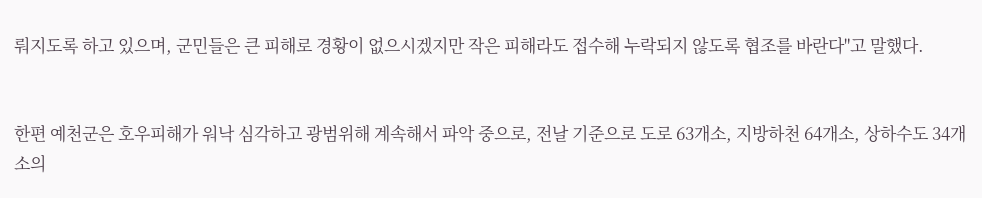뤄지도록 하고 있으며, 군민들은 큰 피해로 경황이 없으시겠지만 작은 피해라도 접수해 누락되지 않도록 협조를 바란다"고 말했다.


한편 예천군은 호우피해가 워낙 심각하고 광범위해 계속해서 파악 중으로, 전날 기준으로 도로 63개소, 지방하천 64개소, 상하수도 34개소의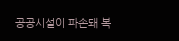공공시설이 파손돼 복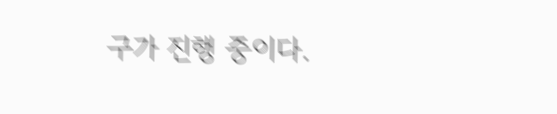구가 진행 중이다.